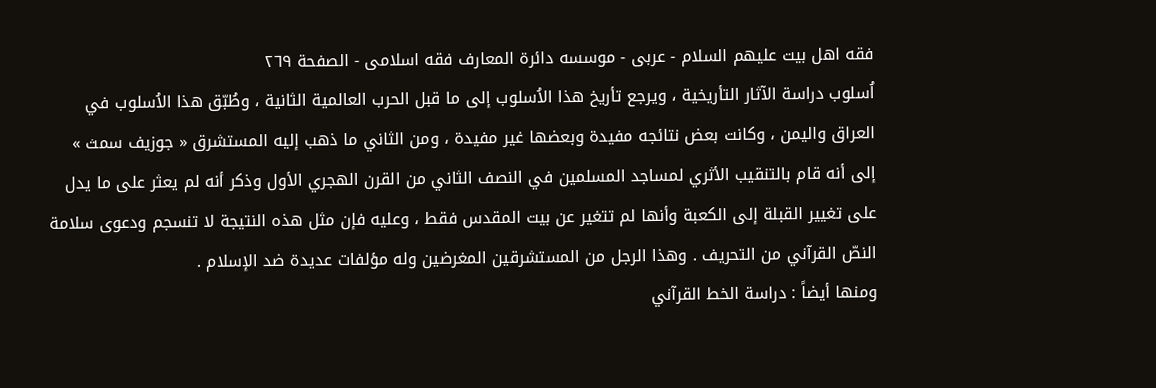فقه اهل بیت علیهم السلام - عربی - موسسه دائرة المعارف فقه اسلامی - الصفحة ٢٦٩
اُسلوب دراسة الآثار التأريخية ، ويرجع تأريخ هذا الاُسلوب إلى ما قبل الحرب العالمية الثانية ، وطُبّق هذا الاُسلوب في العراق واليمن ، وكانت بعض نتائجه مفيدة وبعضها غير مفيدة ، ومن الثاني ما ذهب إليه المستشرق « جوزيف سمث » إلى أنه قام بالتنقيب الأثري لمساجد المسلمين في النصف الثاني من القرن الهجري الأول وذكر أنه لم يعثر على ما يدل على تغيير القبلة إلى الكعبة وأنها لم تتغير عن بيت المقدس فقط ، وعليه فإن مثل هذه النتيجة لا تنسجم ودعوى سلامة النصّ القرآني من التحريف . وهذا الرجل من المستشرقين المغرضين وله مؤلفات عديدة ضد الإسلام .
ومنها أيضاً : دراسة الخط القرآني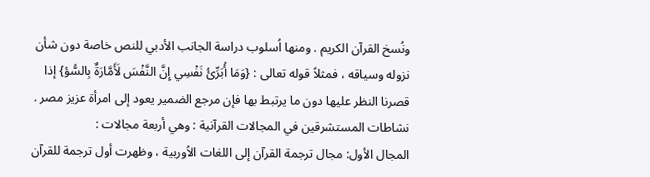ونُسخ القرآن الكريم . ومنها اُسلوب دراسة الجانب الأدبي للنص خاصة دون شأن نزوله وسياقه ، فمثلاً قوله تعالى : {وَمَا أُبَرِّئُ نَفْسِي إِنَّ النَّفْسَ لَأَمَّارَةٌ بِالسُّؤ} إذا قصرنا النظر عليها دون ما يرتبط بها فإن مرجع الضمير يعود إلى امرأة عزيز مصر .
نشاطات المستشرقين في المجالات القرآنية : وهي أربعة مجالات :
المجال الأول: مجال ترجمة القرآن إلى اللغات الاُوربية ، وظهرت أول ترجمة للقرآن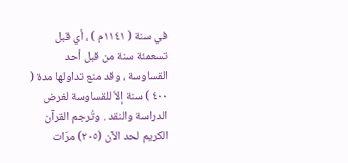في سنة ( ١١٤١م ) ، أي قبل تسعمئة سنة من قبل أحد القساوسة ، وقد منع تداولها مدة ( ٤٠٠ ) سنة إلاّ للقساوسة لغرض الدراسة والنقد . وتُرجم القرآن الكريم لحد الآن (٢٠٥) مرّات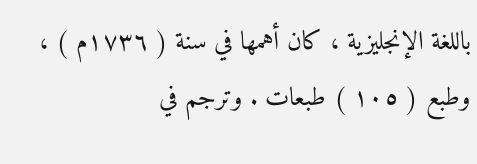باللغة الإنجليزية ، كان أهمها في سنة ( ١٧٣٦م ) ، وطبع ( ١٠٥ ) طبعات . وترجم في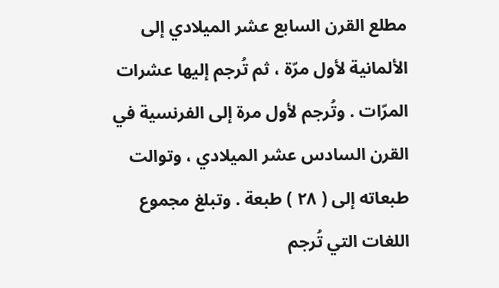مطلع القرن السابع عشر الميلادي إلى الألمانية لأول مرّة ، ثم تُرجم إليها عشرات المرّات . وتُرجم لأول مرة إلى الفرنسية في القرن السادس عشر الميلادي ، وتوالت طبعاته إلى ( ٢٨ ) طبعة . وتبلغ مجموع اللغات التي تُرجم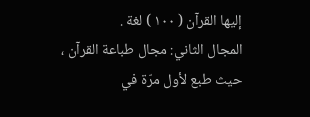إليها القرآن ( ١٠٠ ) لغة .
المجال الثاني: مجال طباعة القرآن ، حيث طبع لأول مرّة في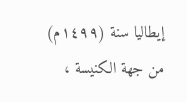إيطاليا سنة (١٤٩٩م) من جهة الكنيسة ،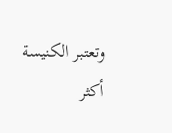وتعتبر الكنيسة أكثر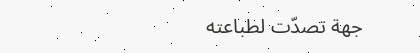جهة تصدّت لطباعته